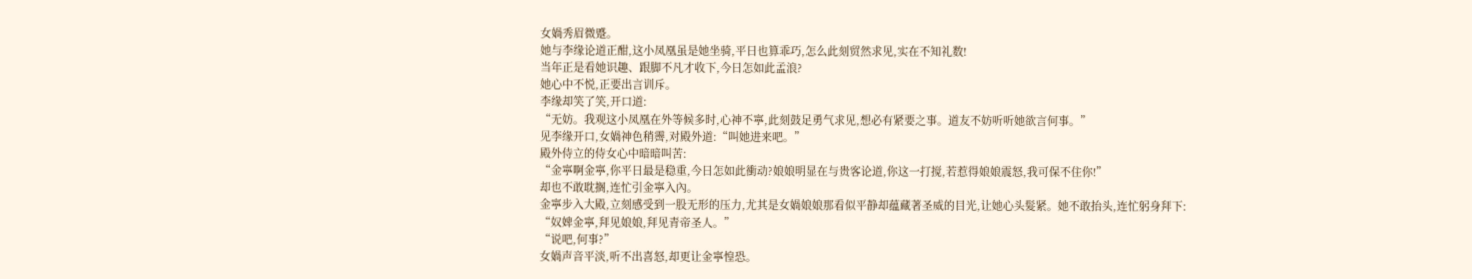女媧秀眉微蹙。
她与李缘论道正酣,这小凤凰虽是她坐骑,平日也算乖巧,怎么此刻贸然求见,实在不知礼数!
当年正是看她识趣、跟脚不凡才收下,今日怎如此孟浪?
她心中不悦,正要出言训斥。
李缘却笑了笑,开口道:
“无妨。我观这小凤凰在外等候多时,心神不寧,此刻鼓足勇气求见,想必有紧要之事。道友不妨听听她欲言何事。”
见李缘开口,女媧神色稍霽,对殿外道:“叫她进来吧。”
殿外侍立的侍女心中暗暗叫苦:
“金寧啊金寧,你平日最是稳重,今日怎如此衝动?娘娘明显在与贵客论道,你这一打搅,若惹得娘娘震怒,我可保不住你!”
却也不敢耽搁,连忙引金寧入內。
金寧步入大殿,立刻感受到一股无形的压力,尤其是女媧娘娘那看似平静却蕴藏著圣威的目光,让她心头髮紧。她不敢抬头,连忙躬身拜下:
“奴婢金寧,拜见娘娘,拜见青帝圣人。”
“说吧,何事?”
女媧声音平淡,听不出喜怒,却更让金寧惶恐。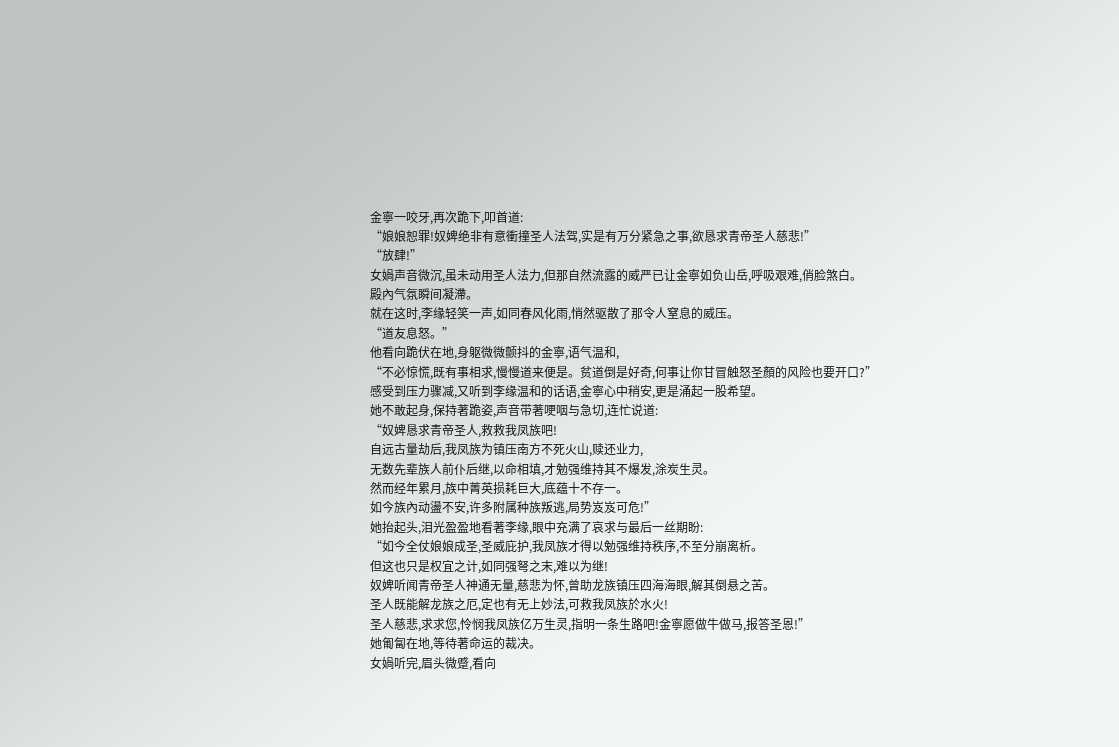金寧一咬牙,再次跪下,叩首道:
“娘娘恕罪!奴婢绝非有意衝撞圣人法驾,实是有万分紧急之事,欲恳求青帝圣人慈悲!”
“放肆!”
女媧声音微沉,虽未动用圣人法力,但那自然流露的威严已让金寧如负山岳,呼吸艰难,俏脸煞白。
殿內气氛瞬间凝滯。
就在这时,李缘轻笑一声,如同春风化雨,悄然驱散了那令人窒息的威压。
“道友息怒。”
他看向跪伏在地,身躯微微颤抖的金寧,语气温和,
“不必惊慌,既有事相求,慢慢道来便是。贫道倒是好奇,何事让你甘冒触怒圣顏的风险也要开口?”
感受到压力骤减,又听到李缘温和的话语,金寧心中稍安,更是涌起一股希望。
她不敢起身,保持著跪姿,声音带著哽咽与急切,连忙说道:
“奴婢恳求青帝圣人,救救我凤族吧!
自远古量劫后,我凤族为镇压南方不死火山,赎还业力,
无数先辈族人前仆后继,以命相填,才勉强维持其不爆发,涂炭生灵。
然而经年累月,族中菁英损耗巨大,底蕴十不存一。
如今族內动盪不安,许多附属种族叛逃,局势岌岌可危!”
她抬起头,泪光盈盈地看著李缘,眼中充满了哀求与最后一丝期盼:
“如今全仗娘娘成圣,圣威庇护,我凤族才得以勉强维持秩序,不至分崩离析。
但这也只是权宜之计,如同强弩之末,难以为继!
奴婢听闻青帝圣人神通无量,慈悲为怀,曾助龙族镇压四海海眼,解其倒悬之苦。
圣人既能解龙族之厄,定也有无上妙法,可救我凤族於水火!
圣人慈悲,求求您,怜悯我凤族亿万生灵,指明一条生路吧!金寧愿做牛做马,报答圣恩!”
她匍匐在地,等待著命运的裁决。
女媧听完,眉头微蹙,看向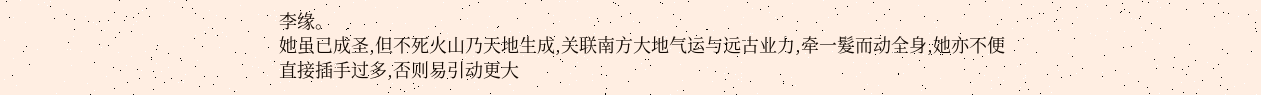李缘。
她虽已成圣,但不死火山乃天地生成,关联南方大地气运与远古业力,牵一髮而动全身,她亦不便直接插手过多,否则易引动更大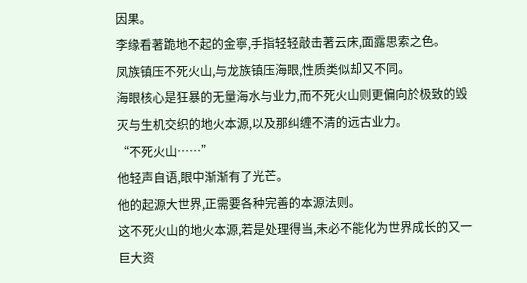因果。
李缘看著跪地不起的金寧,手指轻轻敲击著云床,面露思索之色。
凤族镇压不死火山,与龙族镇压海眼,性质类似却又不同。
海眼核心是狂暴的无量海水与业力,而不死火山则更偏向於极致的毁灭与生机交织的地火本源,以及那纠缠不清的远古业力。
“不死火山……”
他轻声自语,眼中渐渐有了光芒。
他的起源大世界,正需要各种完善的本源法则。
这不死火山的地火本源,若是处理得当,未必不能化为世界成长的又一巨大资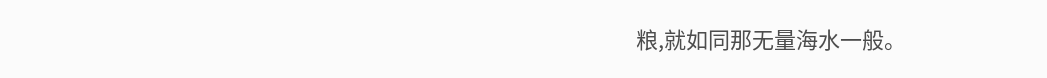粮,就如同那无量海水一般。